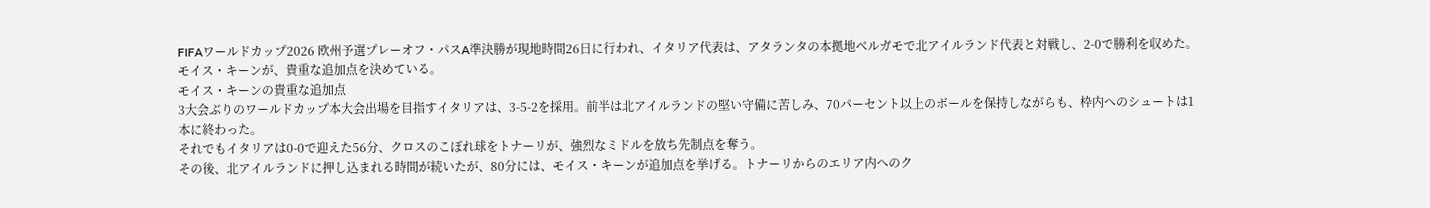FIFAワールドカップ2026 欧州予選プレーオフ・パスA準決勝が現地時間26日に行われ、イタリア代表は、アタランタの本拠地ベルガモで北アイルランド代表と対戦し、2-0で勝利を収めた。モイス・キーンが、貴重な追加点を決めている。
モイス・キーンの貴重な追加点
3大会ぶりのワールドカップ本大会出場を目指すイタリアは、3-5-2を採用。前半は北アイルランドの堅い守備に苦しみ、70パーセント以上のボールを保持しながらも、枠内へのシュートは1本に終わった。
それでもイタリアは0-0で迎えた56分、クロスのこぼれ球をトナーリが、強烈なミドルを放ち先制点を奪う。
その後、北アイルランドに押し込まれる時間が続いたが、80分には、モイス・キーンが追加点を挙げる。トナーリからのエリア内へのク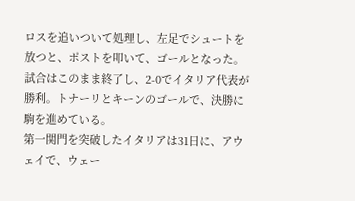ロスを追いついて処理し、左足でシュートを放つと、ポストを叩いて、ゴールとなった。
試合はこのまま終了し、2-0でイタリア代表が勝利。トナーリとキーンのゴールで、決勝に駒を進めている。
第一関門を突破したイタリアは31日に、アウェイで、ウェー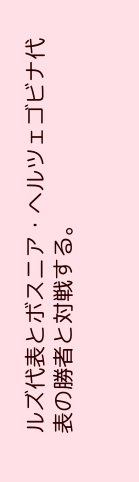ルズ代表とボスニア・ヘルツェゴビナ代表の勝者と対戦する。